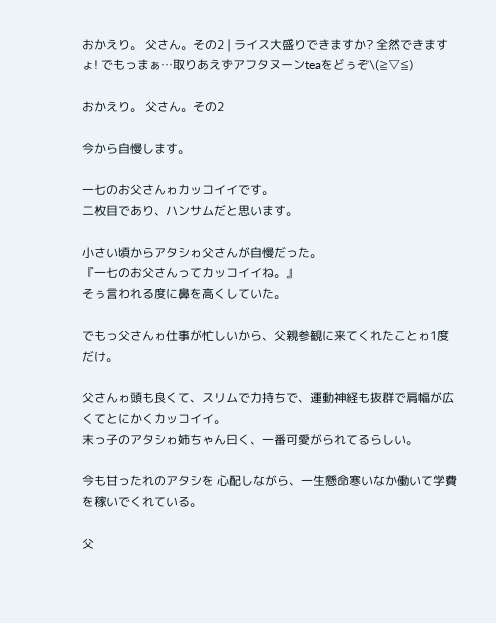おかえり。 父さん。その2 | ライス大盛りできますか? 全然できますょ! でもっまぁ…取りあえずアフタヌーンteaをどぅぞ\(≧▽≦)

おかえり。 父さん。その2

今から自慢します。

一七のお父さんゎカッコイイです。
二枚目であり、ハンサムだと思います。

小さい頃からアタシゎ父さんが自慢だった。
『一七のお父さんってカッコイイね。』
そぅ言われる度に鼻を高くしていた。

でもっ父さんゎ仕事が忙しいから、父親参観に来てくれたことゎ1度だけ。

父さんゎ頭も良くて、スリムで力持ちで、運動神経も抜群で肩幅が広くてとにかくカッコイイ。
末っ子のアタシゎ姉ちゃん曰く、一番可愛がられてるらしい。

今も甘ったれのアタシを 心配しながら、一生懸命寒いなか働いて学費を稼いでくれている。

父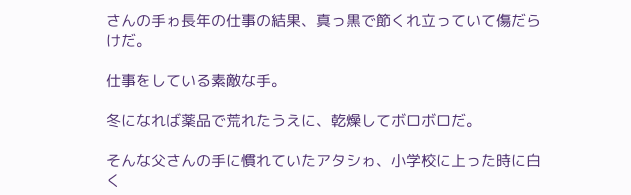さんの手ゎ長年の仕事の結果、真っ黒で節くれ立っていて傷だらけだ。

仕事をしている素敵な手。

冬になれば薬品で荒れたうえに、乾燥してボロボロだ。

そんな父さんの手に慣れていたアタシゎ、小学校に上った時に白く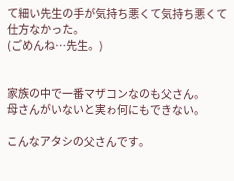て細い先生の手が気持ち悪くて気持ち悪くて仕方なかった。
(ごめんね…先生。)


家族の中で一番マザコンなのも父さん。
母さんがいないと実ゎ何にもできない。

こんなアタシの父さんです。